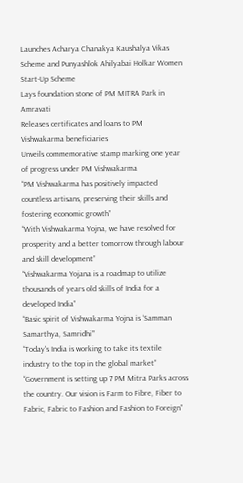Launches Acharya Chanakya Kaushalya Vikas Scheme and Punyashlok Ahilyabai Holkar Women Start-Up Scheme
Lays foundation stone of PM MITRA Park in Amravati
Releases certificates and loans to PM Vishwakarma beneficiaries
Unveils commemorative stamp marking one year of progress under PM Vishwakarma
“PM Vishwakarma has positively impacted countless artisans, preserving their skills and fostering economic growth”
“With Vishwakarma Yojna, we have resolved for prosperity and a better tomorrow through labour and skill development”
“Vishwakarma Yojana is a roadmap to utilize thousands of years old skills of India for a developed India”
“Basic spirit of Vishwakarma Yojna is ‘Samman Samarthya, Samridhi’”
“Today's India is working to take its textile industry to the top in the global market”
“Government is setting up 7 PM Mitra Parks across the country. Our vision is Farm to Fibre, Fiber to Fabric, Fabric to Fashion and Fashion to Foreign”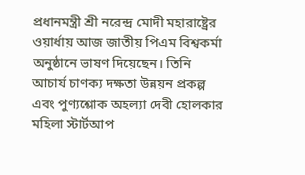প্রধানমন্ত্রী শ্রী নরেন্দ্র মোদী মহারাষ্ট্রের ওয়ার্ধায় আজ জাতীয় পিএম বিশ্বকর্মা অনুষ্ঠানে ভাষণ দিয়েছেন। তিনি আচার্য চাণক্য দক্ষতা উন্নয়ন প্রকল্প এবং পুণ্যশ্লোক অহল্যা দেবী হোলকার মহিলা স্টার্টআপ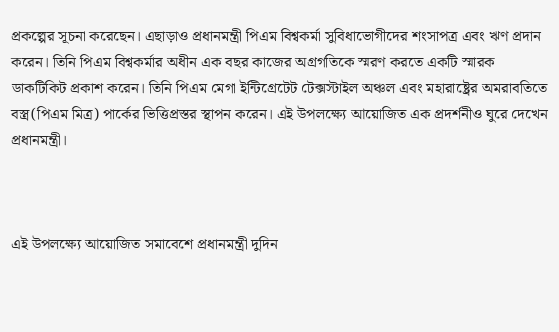প্রকল্পের সূচনা করেছেন। এছাড়াও প্রধানমন্ত্রী পিএম বিশ্বকর্মা সুবিধাভোগীদের শংসাপত্র এবং ঋণ প্রদান করেন। তিনি পিএম বিশ্বকর্মার অধীন এক বছর কাজের অগ্রগতিকে স্মরণ করতে একটি স্মারক ডাকটিকিট প্রকাশ করেন। তিনি পিএম মেগা ইন্টিগ্রেটেট টেক্সস্টাইল অঞ্চল এবং মহারাষ্ট্রের অমরাবতিতে বস্ত্র(পিএম মিত্র) পার্কের ভিত্তিপ্রস্তর স্থাপন করেন। এই উপলক্ষ্যে আয়োজিত এক প্রদর্শনীও ঘুরে দেখেন প্রধানমন্ত্রী।



এই উপলক্ষ্যে আয়োজিত সমাবেশে প্রধানমন্ত্রী দুদিন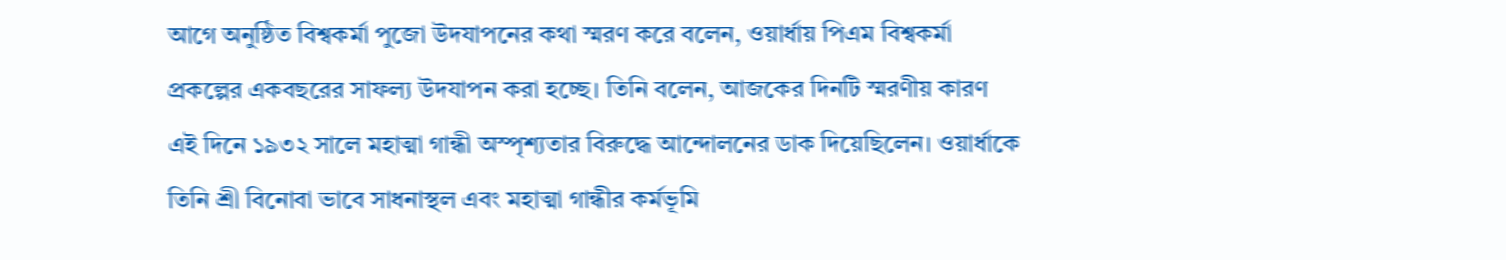আগে অনুষ্ঠিত বিশ্বকর্মা পুজো উদযাপনের কথা স্মরণ করে বলেন, ওয়ার্ধায় পিএম বিশ্বকর্মা প্রকল্পের একবছরের সাফল্য উদযাপন করা হচ্ছে। তিনি বলেন, আজকের দিনটি স্মরণীয় কারণ এই দিনে ১৯৩২ সালে মহাত্মা গান্ধী অস্পৃশ্যতার বিরুদ্ধে আন্দোলনের ডাক দিয়েছিলেন। ওয়ার্ধাকে তিনি শ্রী বিনোবা ভাবে সাধনাস্থল এবং মহাত্মা গান্ধীর কর্মভূমি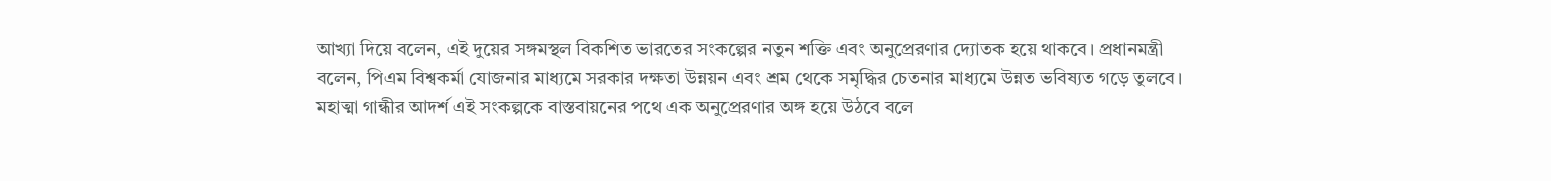আখ্যা দিয়ে বলেন, এই দুয়ের সঙ্গমস্থল বিকশিত ভারতের সংকল্পের নতুন শক্তি এবং অনুপ্রেরণার দ্যোতক হয়ে থাকবে। প্রধানমন্ত্রী বলেন, পিএম বিশ্বকর্মা যোজনার মাধ্যমে সরকার দক্ষতা উন্নয়ন এবং শ্রম থেকে সমৃদ্ধির চেতনার মাধ্যমে উন্নত ভবিষ্যত গড়ে তুলবে। মহাত্মা গান্ধীর আদর্শ এই সংকল্পকে বাস্তবায়নের পথে এক অনুপ্রেরণার অঙ্গ হয়ে উঠবে বলে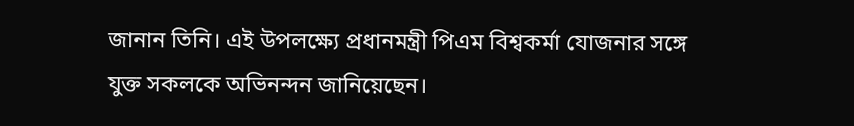জানান তিনি। এই উপলক্ষ্যে প্রধানমন্ত্রী পিএম বিশ্বকর্মা যোজনার সঙ্গে যুক্ত সকলকে অভিনন্দন জানিয়েছেন।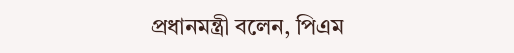প্রধানমন্ত্রী বলেন, পিএম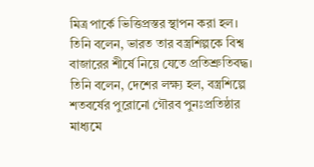মিত্র পার্কে ভিত্তিপ্রস্তর স্থাপন করা হল। তিনি বলেন, ভারত তার বস্ত্রশিল্পকে বিশ্ব বাজারের শীর্ষে নিয়ে যেতে প্রতিশ্রুতিবদ্ধ। তিনি বলেন, দেশের লক্ষ্য হল, বস্ত্রশিল্পে শতবর্ষের পুরোনো গৌরব পুনঃপ্রতিষ্ঠার মাধ্যমে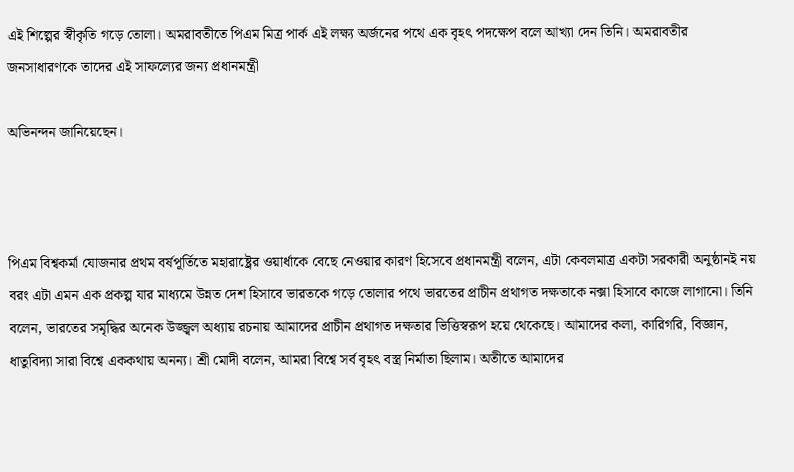এই শিল্পের স্বীকৃতি গড়ে তোলা। অমরাবতীতে পিএম মিত্র পার্ক এই লক্ষ্য অর্জনের পথে এক বৃহৎ পদক্ষেপ বলে আখ্যা দেন তিনি। অমরাবতীর জনসাধারণকে তাদের এই সাফল্যের জন্য প্রধানমন্ত্রী

অভিনন্দন জানিয়েছেন।



পিএম বিশ্বকর্মা যোজনার প্রথম বর্ষপূর্তিতে মহারাষ্ট্রের ওয়ার্ধাকে বেছে নেওয়ার কারণ হিসেবে প্রধানমন্ত্রী বলেন, এটা কেবলমাত্র একটা সরকারী অনুষ্ঠানই নয় বরং এটা এমন এক প্রকল্প যার মাধ্যমে উন্নত দেশ হিসাবে ভারতকে গড়ে তোলার পথে ভারতের প্রাচীন প্রথাগত দক্ষতাকে নক্সা হিসাবে কাজে লাগানো। তিনি বলেন, ভারতের সমৃদ্ধির অনেক উজ্জ্বল অধ্যায় রচনায় আমাদের প্রাচীন প্রথাগত দক্ষতার ভিত্তিস্বরূপ হয়ে থেকেছে। আমাদের কলা, কারিগরি, বিজ্ঞান, ধাতুবিদ্যা সারা বিশ্বে এককথায় অনন্য। শ্রী মোদী বলেন, আমরা বিশ্বে সর্ব বৃহৎ বস্ত্র নির্মাতা ছিলাম। অতীতে আমাদের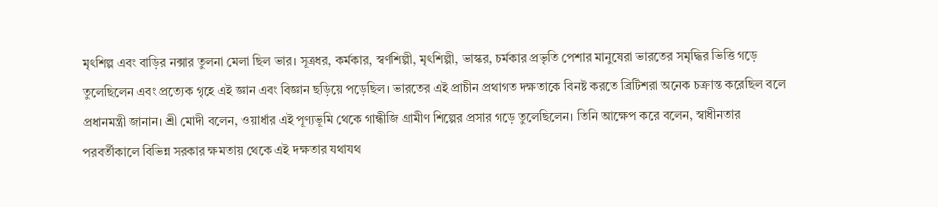মৃৎশিল্প এবং বাড়ির নক্সার তুলনা মেলা ছিল ভার। সূত্রধর, কর্মকার, স্বর্ণশিল্পী, মৃৎশিল্পী, ভাস্কর, চর্মকার প্রভৃতি পেশার মানুষেরা ভারতের সমৃদ্ধির ভিত্তি গড়ে তুলেছিলেন এবং প্রত্যেক গৃহে এই জ্ঞান এবং বিজ্ঞান ছড়িয়ে পড়েছিল। ভারতের এই প্রাচীন প্রথাগত দক্ষতাকে বিনষ্ট করতে ব্রিটিশরা অনেক চক্রান্ত করেছিল বলে প্রধানমন্ত্রী জানান। শ্রী মোদী বলেন, ওয়ার্ধার এই পূণ্যভূমি থেকে গান্ধীজি গ্রামীণ শিল্পের প্রসার গড়ে তুলেছিলেন। তিনি আক্ষেপ করে বলেন, স্বাধীনতার পরবর্তীকালে বিভিন্ন সরকার ক্ষমতায় থেকে এই দক্ষতার যথাযথ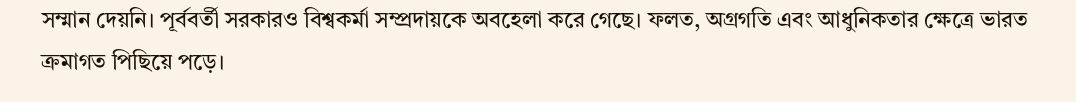সম্মান দেয়নি। পূর্ববর্তী সরকারও বিশ্বকর্মা সম্প্রদায়কে অবহেলা করে গেছে। ফলত, অগ্রগতি এবং আধুনিকতার ক্ষেত্রে ভারত ক্রমাগত পিছিয়ে পড়ে।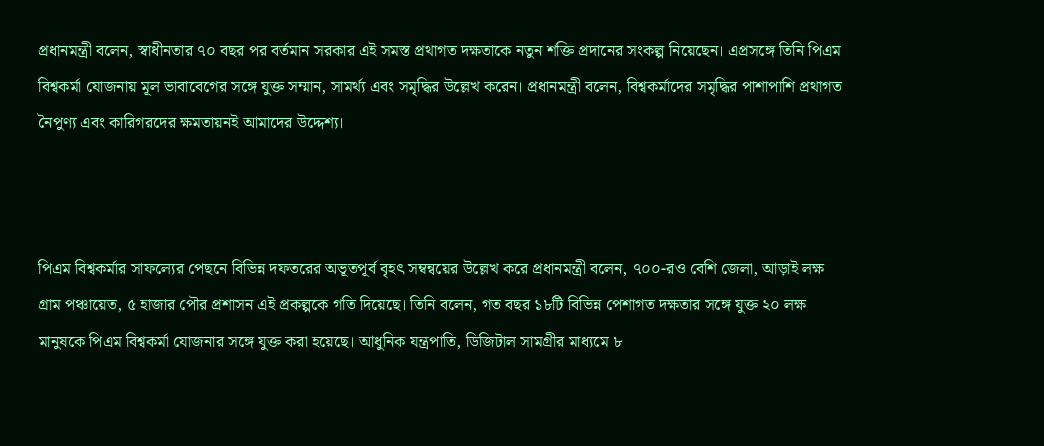প্রধানমন্ত্রী বলেন, স্বাধীনতার ৭০ বছর পর বর্তমান সরকার এই সমস্ত প্রথাগত দক্ষতাকে নতুন শক্তি প্রদানের সংকল্প নিয়েছেন। এপ্রসঙ্গে তিনি পিএম বিশ্বকর্মা যোজনায় মূল ভাবাবেগের সঙ্গে যুক্ত সম্মান, সামর্থ্য এবং সমৃদ্ধির উল্লেখ করেন। প্রধানমন্ত্রী বলেন, বিশ্বকর্মাদের সমৃদ্ধির পাশাপাশি প্রথাগত নৈপুণ্য এবং কারিগরদের ক্ষমতায়নই আমাদের উদ্দেশ্য।



পিএম বিশ্বকর্মার সাফল্যের পেছনে বিভিন্ন দফতরের অভূতপূর্ব বৃহৎ সম্বন্বয়ের উল্লেখ করে প্রধানমন্ত্রী বলেন, ৭০০-রও বেশি জেলা, আড়াই লক্ষ গ্রাম পঞ্চায়েত, ৫ হাজার পৌর প্রশাসন এই প্রকল্পকে গতি দিয়েছে। তিনি বলেন, গত বছর ১৮টি বিভিন্ন পেশাগত দক্ষতার সঙ্গে যুক্ত ২০ লক্ষ মানুষকে পিএম বিশ্বকর্মা যোজনার সঙ্গে যুক্ত করা হয়েছে। আধুনিক যন্ত্রপাতি, ডিজিটাল সামগ্রীর মাধ্যমে ৮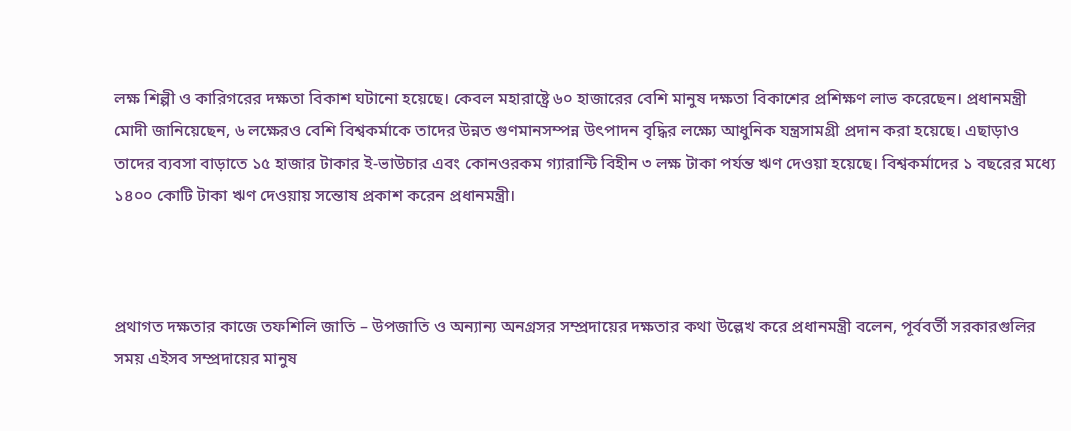লক্ষ শিল্পী ও কারিগরের দক্ষতা বিকাশ ঘটানো হয়েছে। কেবল মহারাষ্ট্রে ৬০ হাজারের বেশি মানুষ দক্ষতা বিকাশের প্রশিক্ষণ লাভ করেছেন। প্রধানমন্ত্রী মোদী জানিয়েছেন, ৬ লক্ষেরও বেশি বিশ্বকর্মাকে তাদের উন্নত গুণমানসম্পন্ন উৎপাদন বৃদ্ধির লক্ষ্যে আধুনিক যন্ত্রসামগ্রী প্রদান করা হয়েছে। এছাড়াও তাদের ব্যবসা বাড়াতে ১৫ হাজার টাকার ই-ভাউচার এবং কোনওরকম গ্যারান্টি বিহীন ৩ লক্ষ টাকা পর্যন্ত ঋণ দেওয়া হয়েছে। বিশ্বকর্মাদের ১ বছরের মধ্যে ১৪০০ কোটি টাকা ঋণ দেওয়ায় সন্তোষ প্রকাশ করেন প্রধানমন্ত্রী।



প্রথাগত দক্ষতার কাজে তফশিলি জাতি – উপজাতি ও অন্যান্য অনগ্রসর সম্প্রদায়ের দক্ষতার কথা উল্লেখ করে প্রধানমন্ত্রী বলেন, পূর্ববর্তী সরকারগুলির সময় এইসব সম্প্রদায়ের মানুষ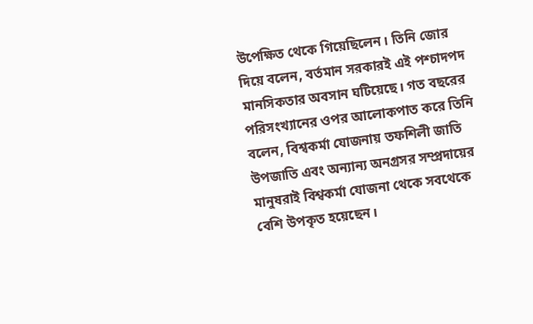উপেক্ষিত থেকে গিয়েছিলেন। তিনি জোর দিয়ে বলেন, বর্তমান সরকারই এই পশ্চাদপদ মানসিকতার অবসান ঘটিয়েছে। গত বছরের পরিসংখ্যানের ওপর আলোকপাত করে তিনি বলেন, বিশ্বকর্মা যোজনায় তফশিলী জাতি উপজাতি এবং অন্যান্য অনগ্রসর সম্প্রদায়ের মানুষরাই বিশ্বকর্মা যোজনা থেকে সবথেকে বেশি উপকৃত হয়েছেন।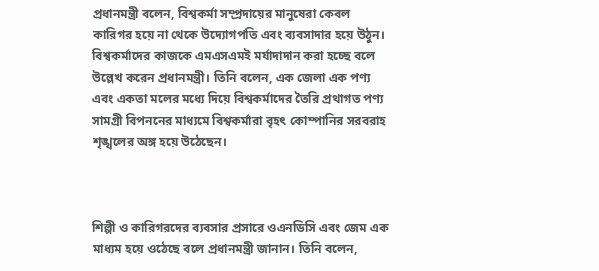প্রধানমন্ত্রী বলেন, বিশ্বকর্মা সম্প্রদায়ের মানুষেরা কেবল কারিগর হয়ে না থেকে উদ্যোগপতি এবং ব্যবসাদার হয়ে উঠুন। বিশ্বকর্মাদের কাজকে এমএসএমই মর্যাদাদান করা হচ্ছে বলে উল্লেখ করেন প্রধানমন্ত্রী। তিনি বলেন, এক জেলা এক পণ্য এবং একতা মলের মধ্যে দিয়ে বিশ্বকর্মাদের তৈরি প্রথাগত পণ্য সামগ্রী বিপননের মাধ্যমে বিশ্বকর্মারা বৃহৎ কোম্পানির সরবরাহ শৃঙ্খলের অঙ্গ হয়ে উঠেছেন।



শিল্পী ও কারিগরদের ব্যবসার প্রসারে ওএনডিসি এবং জেম এক মাধ্যম হয়ে ওঠেছে বলে প্রধানমন্ত্রী জানান। তিনি বলেন,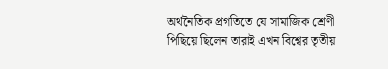অর্থনৈতিক প্রগতিতে যে সামাজিক শ্রেণী পিছিয়ে ছিলেন তারাই এখন বিশ্বের তৃতীয়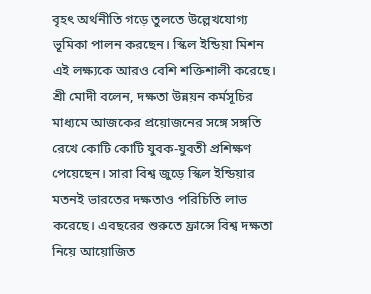বৃহৎ অর্থনীতি গড়ে তুলতে উল্লেখযোগ্য ভূমিকা পালন করছেন। স্কিল ইন্ডিয়া মিশন এই লক্ষ্যকে আরও বেশি শক্তিশালী করেছে। শ্রী মোদী বলেন, দক্ষতা উন্নয়ন কর্মসূচির মাধ্যমে আজকের প্রয়োজনের সঙ্গে সঙ্গতি রেখে কোটি কোটি যুবক-যুবতী প্রশিক্ষণ পেয়েছেন। সারা বিশ্ব জুড়ে স্কিল ইন্ডিয়ার মতনই ভারতের দক্ষতাও পরিচিতি লাভ করেছে। এবছরের শুরুতে ফ্রান্সে বিশ্ব দক্ষতা নিয়ে আয়োজিত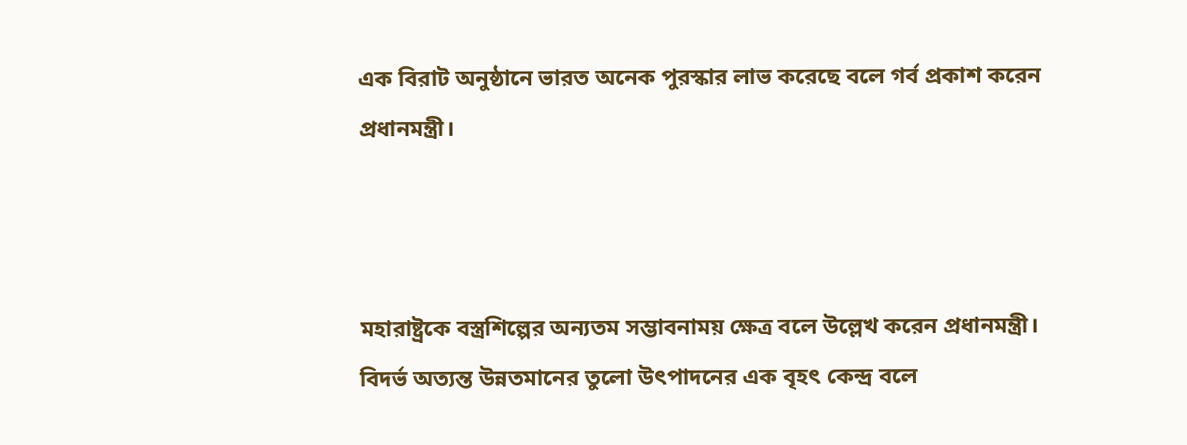এক বিরাট অনুষ্ঠানে ভারত অনেক পুরস্কার লাভ করেছে বলে গর্ব প্রকাশ করেন প্রধানমন্ত্রী।



মহারাষ্ট্রকে বস্ত্রশিল্পের অন্যতম সম্ভাবনাময় ক্ষেত্র বলে উল্লেখ করেন প্রধানমন্ত্রী। বিদর্ভ অত্যন্ত উন্নতমানের তুলো উৎপাদনের এক বৃহৎ কেন্দ্র বলে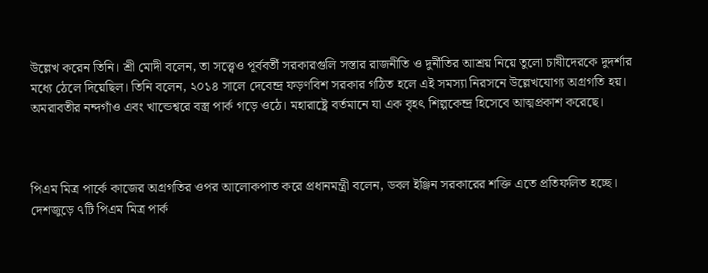উল্লেখ করেন তিনি। শ্রী মোদী বলেন, তা সত্ত্বেও পূর্ববর্তী সরকারগুলি সস্তার রাজনীতি ও দুর্নীতির আশ্রয় নিয়ে তুলো চাষীদেরকে দুদর্শার মধ্যে ঠেলে দিয়েছিল। তিনি বলেন, ২০১৪ সালে দেবেন্দ্র ফড়ণবিশ সরকার গঠিত হলে এই সমস্যা নিরসনে উল্লেখযোগ্য অগ্রগতি হয়। অমরাবতীর নন্দগাঁও এবং খান্ডেশ্বরে বস্ত্র পার্ক গড়ে ওঠে। মহারাষ্ট্রে বর্তমানে যা এক বৃহৎ শিল্পকেন্দ্র হিসেবে আত্মপ্রকাশ করেছে।



পিএম মিত্র পার্কে কাজের অগ্রগতির ওপর আলোকপাত করে প্রধানমন্ত্রী বলেন, ডবল ইঞ্জিন সরকারের শক্তি এতে প্রতিফলিত হচ্ছে। দেশজুড়ে ৭টি পিএম মিত্র পার্ক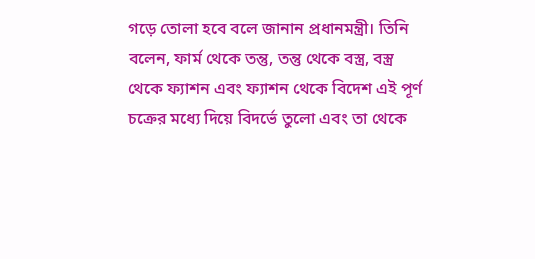গড়ে তোলা হবে বলে জানান প্রধানমন্ত্রী। তিনি বলেন, ফার্ম থেকে তন্তু, তন্তু থেকে বস্ত্র, বস্ত্র থেকে ফ্যাশন এবং ফ্যাশন থেকে বিদেশ এই পূর্ণ চক্রের মধ্যে দিয়ে বিদর্ভে তুলো এবং তা থেকে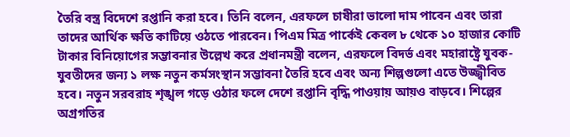তৈরি বস্ত্র বিদেশে রপ্তানি করা হবে। তিনি বলেন, এরফলে চাষীরা ভালো দাম পাবেন এবং তারা তাদের আর্থিক ক্ষতি কাটিয়ে ওঠতে পারবেন। পিএম মিত্র পার্কেই কেবল ৮ থেকে ১০ হাজার কোটি টাকার বিনিয়োগের সম্ভাবনার উল্লেখ করে প্রধানমন্ত্রী বলেন, এরফলে বিদর্ভ এবং মহারাষ্ট্রে যুবক-যুবতীদের জন্য ১ লক্ষ নতুন কর্মসংস্থান সম্ভাবনা তৈরি হবে এবং অন্য শিল্পগুলো এতে উজ্জ্বীবিত হবে। নতুন সরবরাহ শৃঙ্খল গড়ে ওঠার ফলে দেশে রপ্তানি বৃদ্ধি পাওয়ায় আয়ও বাড়বে। শিল্পের অগ্রগতির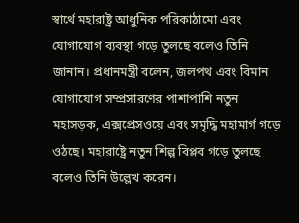স্বার্থে মহারাষ্ট্র আধুনিক পরিকাঠামো এবং যোগাযোগ ব্যবস্থা গড়ে তুলছে বলেও তিনি জানান। প্রধানমন্ত্রী বলেন, জলপথ এবং বিমান যোগাযোগ সম্প্রসারণের পাশাপাশি নতুন মহাসড়ক, এক্সপ্রেসওয়ে এবং সমৃদ্ধি মহামার্গ গড়ে ওঠছে। মহারাষ্ট্রে নতুন শিল্প বিপ্লব গড়ে তুলছে বলেও তিনি উল্লেখ করেন।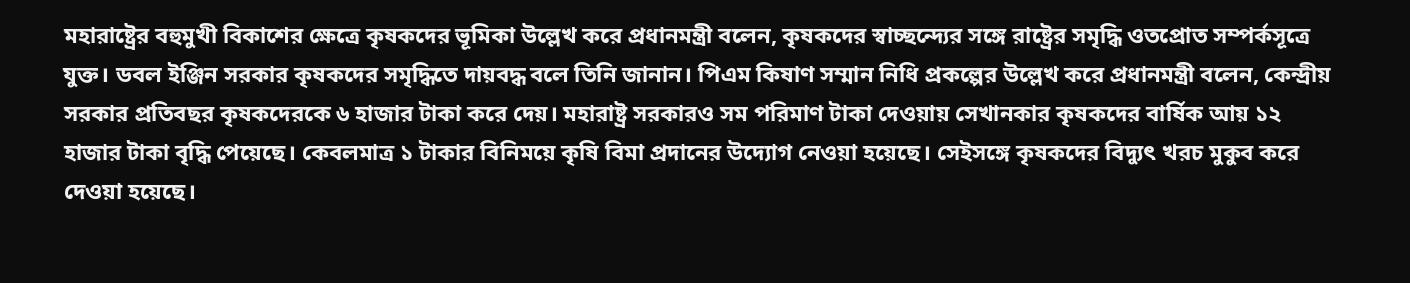মহারাষ্ট্রের বহুমুখী বিকাশের ক্ষেত্রে কৃষকদের ভূমিকা উল্লেখ করে প্রধানমন্ত্রী বলেন, কৃষকদের স্বাচ্ছন্দ্যের সঙ্গে রাষ্ট্রের সমৃদ্ধি ওতপ্রোত সম্পর্কসূত্রে যুক্ত। ডবল ইঞ্জিন সরকার কৃষকদের সমৃদ্ধিতে দায়বদ্ধ বলে তিনি জানান। পিএম কিষাণ সম্মান নিধি প্রকল্পের উল্লেখ করে প্রধানমন্ত্রী বলেন, কেন্দ্রীয় সরকার প্রতিবছর কৃষকদেরকে ৬ হাজার টাকা করে দেয়। মহারাষ্ট্র সরকারও সম পরিমাণ টাকা দেওয়ায় সেখানকার কৃষকদের বার্ষিক আয় ১২ হাজার টাকা বৃদ্ধি পেয়েছে। কেবলমাত্র ১ টাকার বিনিময়ে কৃষি বিমা প্রদানের উদ্যোগ নেওয়া হয়েছে। সেইসঙ্গে কৃষকদের বিদ্যুৎ খরচ মুকুব করে দেওয়া হয়েছে।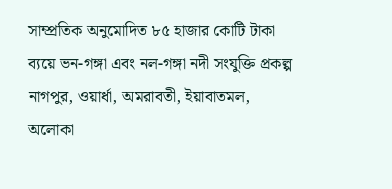সাম্প্রতিক অনুমোদিত ৮৫ হাজার কোটি টাকা ব্যয়ে ভন-গঙ্গা এবং নল-গঙ্গা নদী সংযুক্তি প্রকল্প নাগপুর, ওয়ার্ধা, অমরাবতী, ইয়াবাতমল, অলোকা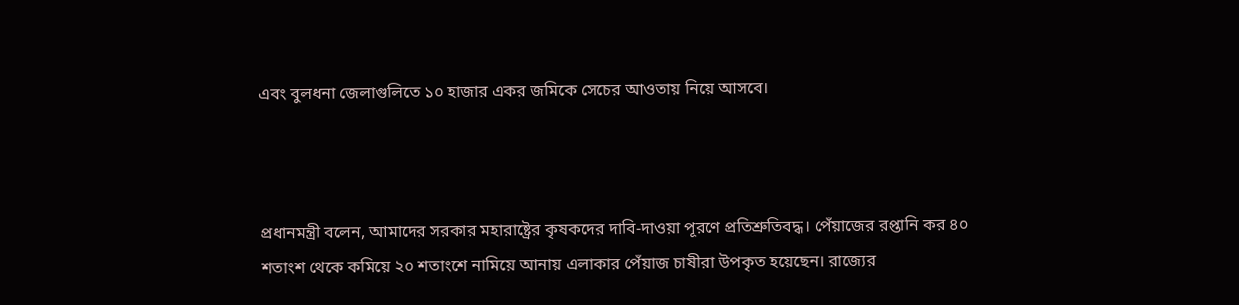এবং বুলধনা জেলাগুলিতে ১০ হাজার একর জমিকে সেচের আওতায় নিয়ে আসবে।



প্রধানমন্ত্রী বলেন, আমাদের সরকার মহারাষ্ট্রের কৃষকদের দাবি-দাওয়া পূরণে প্রতিশ্রুতিবদ্ধ। পেঁয়াজের রপ্তানি কর ৪০ শতাংশ থেকে কমিয়ে ২০ শতাংশে নামিয়ে আনায় এলাকার পেঁয়াজ চাষীরা উপকৃত হয়েছেন। রাজ্যের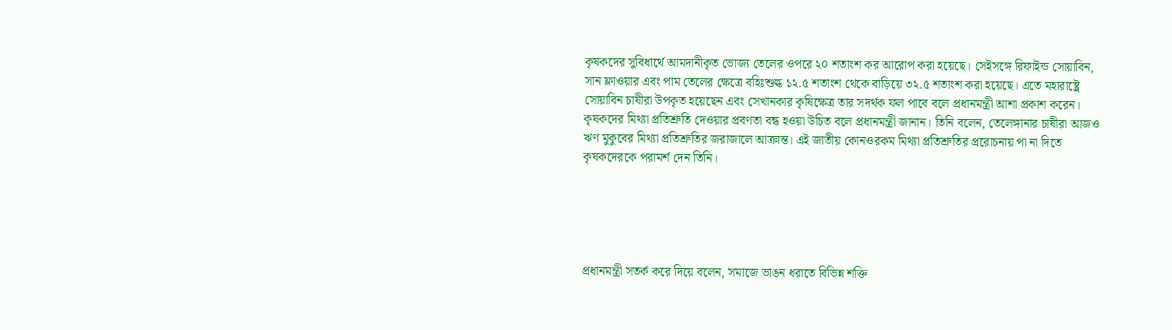কৃষকদের সুবিধার্থে আমদানীকৃত ভোজ্য তেলের ওপরে ২০ শতাংশ কর আরোপ করা হয়েছে। সেইসঙ্গে রিফাইন্ড সোয়াবিন, সান ফ্লাওয়ার এবং পাম তেলের ক্ষেত্রে বহিঃশুল্ক ১২.৫ শতাংশ থেকে বাড়িয়ে ৩২.৫ শতাংশ করা হয়েছে। এতে মহারাষ্ট্রে সোয়াবিন চাষীরা উপকৃত হয়েছেন এবং সেখানকার কৃষিক্ষেত্র তার সদর্থক ফল পাবে বলে প্রধানমন্ত্রী আশা প্রকাশ করেন। কৃষকদের মিথ্যা প্রতিশ্রুতি দেওয়ার প্রবণতা বন্ধ হওয়া উচিত বলে প্রধানমন্ত্রী জানান। তিনি বলেন, তেলেঙ্গানার চাষীরা আজও ঋণ মুকুবের মিথ্যা প্রতিশ্রুতির জরাজালে আক্রান্ত। এই জাতীয় কোনওরকম মিথ্যা প্রতিশ্রুতির প্ররোচনায় পা না দিতে কৃষকদেরকে পরামর্শ দেন তিনি।





প্রধানমন্ত্রী সতর্ক করে দিয়ে বলেন, সমাজে ভাঙন ধরাতে বিভিন্ন শক্তি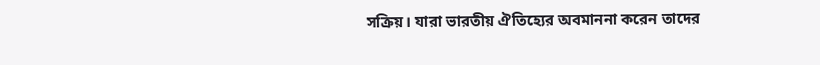সক্রিয়। যারা ভারতীয় ঐতিহ্যের অবমাননা করেন তাদের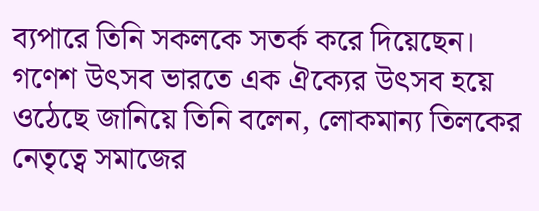ব্যপারে তিনি সকলকে সতর্ক করে দিয়েছেন। গণেশ উৎসব ভারতে এক ঐক্যের উৎসব হয়ে ওঠেছে জানিয়ে তিনি বলেন, লোকমান্য তিলকের নেতৃত্বে সমাজের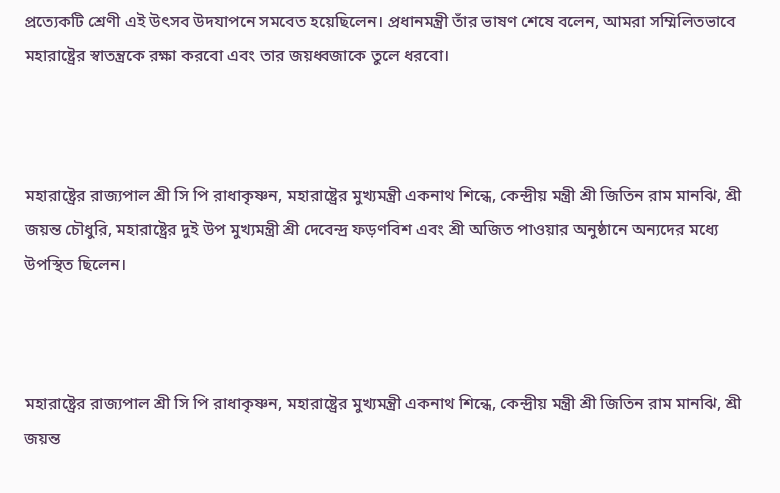প্রত্যেকটি শ্রেণী এই উৎসব উদযাপনে সমবেত হয়েছিলেন। প্রধানমন্ত্রী তাঁর ভাষণ শেষে বলেন, আমরা সম্মিলিতভাবে মহারাষ্ট্রের স্বাতন্ত্রকে রক্ষা করবো এবং তার জয়ধ্বজাকে তুলে ধরবো।



মহারাষ্ট্রের রাজ্যপাল শ্রী সি পি রাধাকৃষ্ণন, মহারাষ্ট্রের মুখ্যমন্ত্রী একনাথ শিন্ধে, কেন্দ্রীয় মন্ত্রী শ্রী জিতিন রাম মানঝি, শ্রী জয়ন্ত চৌধুরি, মহারাষ্ট্রের দুই উপ মুখ্যমন্ত্রী শ্রী দেবেন্দ্র ফড়ণবিশ এবং শ্রী অজিত পাওয়ার অনুষ্ঠানে অন্যদের মধ্যে উপস্থিত ছিলেন।



মহারাষ্ট্রের রাজ্যপাল শ্রী সি পি রাধাকৃষ্ণন, মহারাষ্ট্রের মুখ্যমন্ত্রী একনাথ শিন্ধে, কেন্দ্রীয় মন্ত্রী শ্রী জিতিন রাম মানঝি, শ্রী জয়ন্ত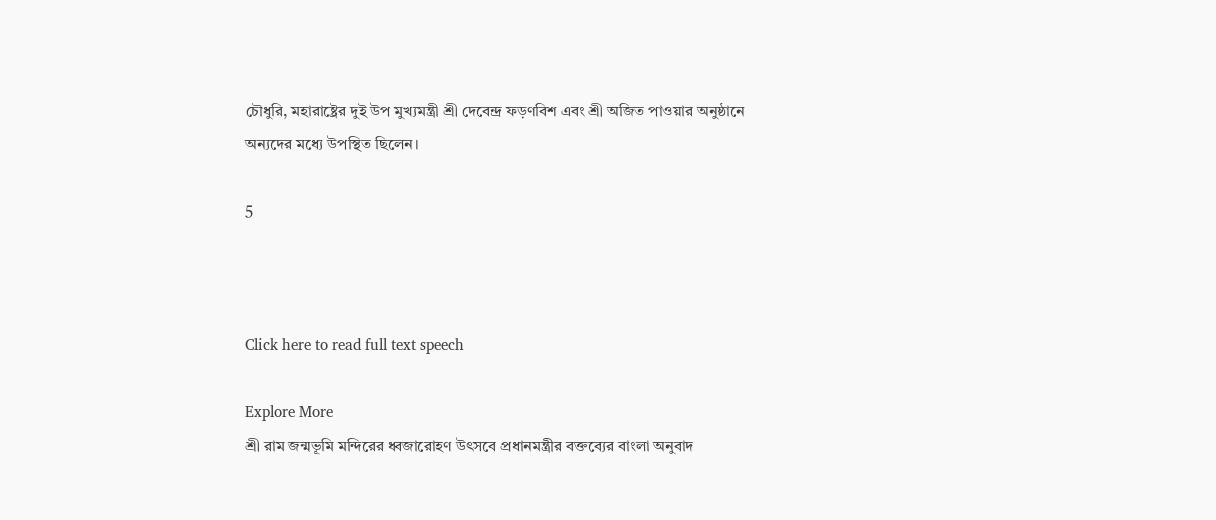চৌধুরি, মহারাষ্ট্রের দুই উপ মুখ্যমন্ত্রী শ্রী দেবেন্দ্র ফড়ণবিশ এবং শ্রী অজিত পাওয়ার অনুষ্ঠানে অন্যদের মধ্যে উপস্থিত ছিলেন।

5



Click here to read full text speech

Explore More
শ্রী রাম জন্মভূমি মন্দিরের ধ্বজারোহণ উৎসবে প্রধানমন্ত্রীর বক্তব্যের বাংলা অনুবাদ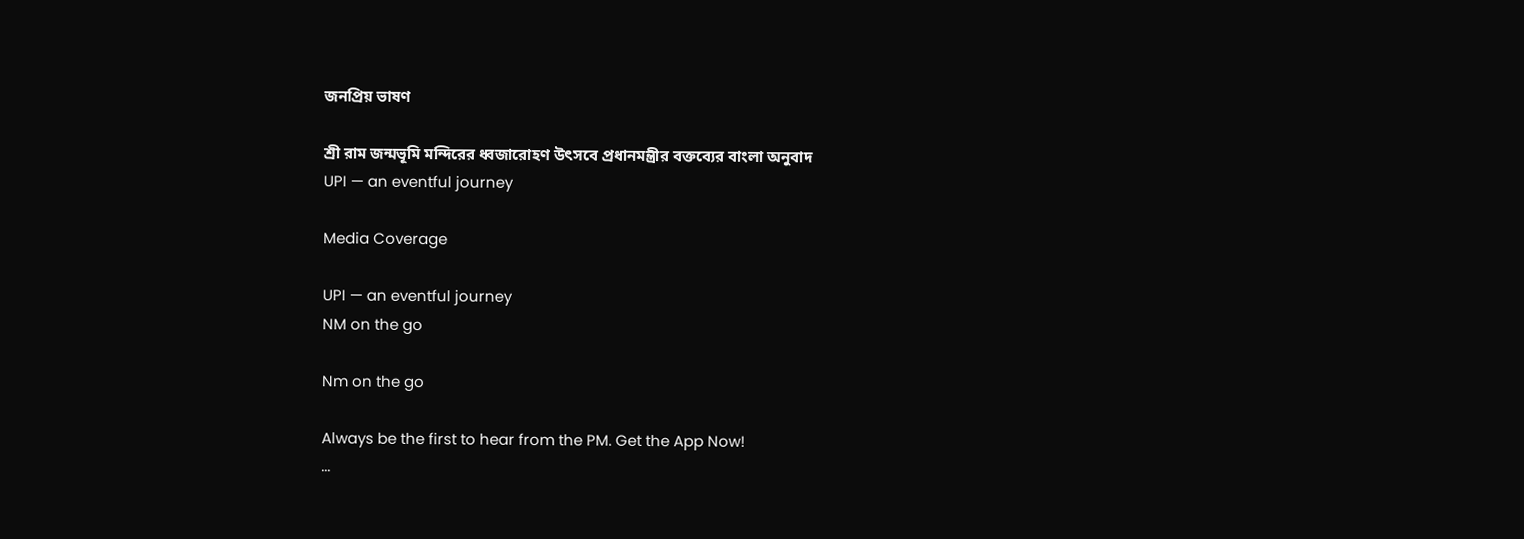জনপ্রিয় ভাষণ

শ্রী রাম জন্মভূমি মন্দিরের ধ্বজারোহণ উৎসবে প্রধানমন্ত্রীর বক্তব্যের বাংলা অনুবাদ
UPI — an eventful journey

Media Coverage

UPI — an eventful journey
NM on the go

Nm on the go

Always be the first to hear from the PM. Get the App Now!
...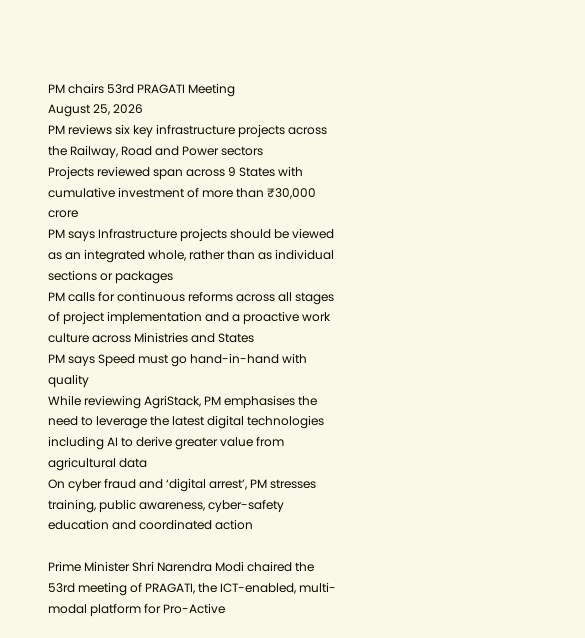PM chairs 53rd PRAGATI Meeting
August 25, 2026
PM reviews six key infrastructure projects across the Railway, Road and Power sectors
Projects reviewed span across 9 States with cumulative investment of more than ₹30,000 crore
PM says Infrastructure projects should be viewed as an integrated whole, rather than as individual sections or packages
PM calls for continuous reforms across all stages of project implementation and a proactive work culture across Ministries and States
PM says Speed must go hand-in-hand with quality
While reviewing AgriStack, PM emphasises the need to leverage the latest digital technologies including AI to derive greater value from agricultural data
On cyber fraud and ‘digital arrest’, PM stresses training, public awareness, cyber-safety education and coordinated action

Prime Minister Shri Narendra Modi chaired the 53rd meeting of PRAGATI, the ICT-enabled, multi-modal platform for Pro-Active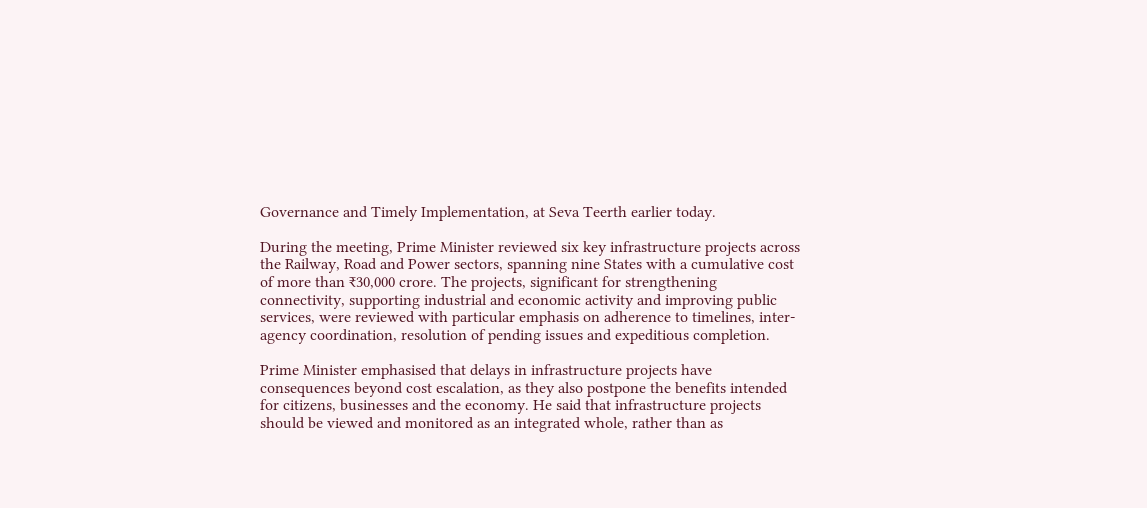Governance and Timely Implementation, at Seva Teerth earlier today.

During the meeting, Prime Minister reviewed six key infrastructure projects across the Railway, Road and Power sectors, spanning nine States with a cumulative cost of more than ₹30,000 crore. The projects, significant for strengthening connectivity, supporting industrial and economic activity and improving public services, were reviewed with particular emphasis on adherence to timelines, inter-agency coordination, resolution of pending issues and expeditious completion.

Prime Minister emphasised that delays in infrastructure projects have consequences beyond cost escalation, as they also postpone the benefits intended for citizens, businesses and the economy. He said that infrastructure projects should be viewed and monitored as an integrated whole, rather than as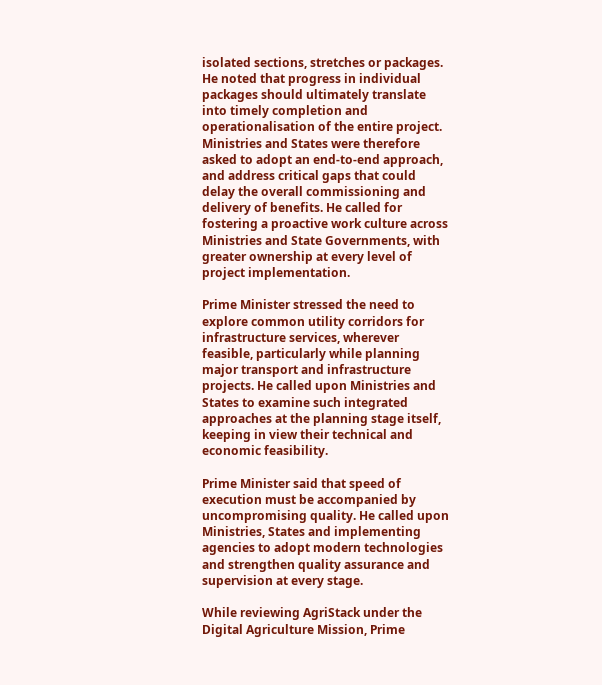isolated sections, stretches or packages. He noted that progress in individual packages should ultimately translate into timely completion and operationalisation of the entire project. Ministries and States were therefore asked to adopt an end-to-end approach, and address critical gaps that could delay the overall commissioning and delivery of benefits. He called for fostering a proactive work culture across Ministries and State Governments, with greater ownership at every level of project implementation.

Prime Minister stressed the need to explore common utility corridors for infrastructure services, wherever feasible, particularly while planning major transport and infrastructure projects. He called upon Ministries and States to examine such integrated approaches at the planning stage itself, keeping in view their technical and economic feasibility.

Prime Minister said that speed of execution must be accompanied by uncompromising quality. He called upon Ministries, States and implementing agencies to adopt modern technologies and strengthen quality assurance and supervision at every stage.

While reviewing AgriStack under the Digital Agriculture Mission, Prime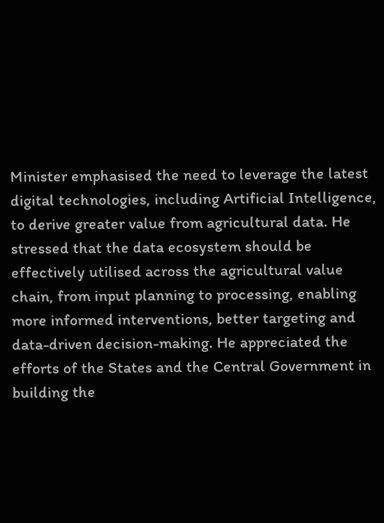Minister emphasised the need to leverage the latest digital technologies, including Artificial Intelligence, to derive greater value from agricultural data. He stressed that the data ecosystem should be effectively utilised across the agricultural value chain, from input planning to processing, enabling more informed interventions, better targeting and data-driven decision-making. He appreciated the efforts of the States and the Central Government in building the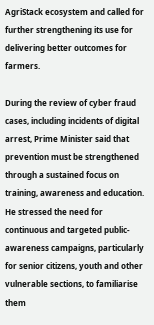AgriStack ecosystem and called for further strengthening its use for delivering better outcomes for farmers.

During the review of cyber fraud cases, including incidents of digital arrest, Prime Minister said that prevention must be strengthened through a sustained focus on training, awareness and education. He stressed the need for continuous and targeted public-awareness campaigns, particularly for senior citizens, youth and other vulnerable sections, to familiarise them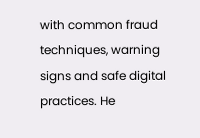with common fraud techniques, warning signs and safe digital practices. He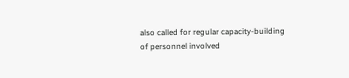also called for regular capacity-building of personnel involved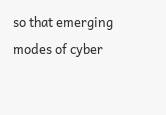so that emerging modes of cyber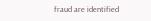fraud are identified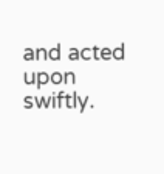and acted upon swiftly.